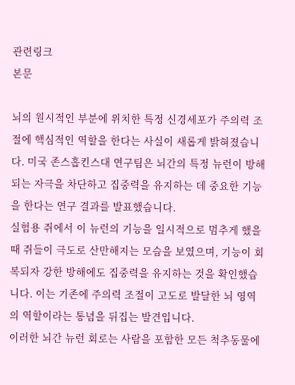관련링크
본문

뇌의 원시적인 부분에 위치한 특정 신경세포가 주의력 조절에 핵심적인 역할을 한다는 사실이 새롭게 밝혀졌습니다. 미국 존스홉킨스대 연구팀은 뇌간의 특정 뉴런이 방해되는 자극을 차단하고 집중력을 유지하는 데 중요한 기능을 한다는 연구 결과를 발표했습니다.
실험용 쥐에서 이 뉴런의 기능을 일시적으로 멈추게 했을 때 쥐들이 극도로 산만해지는 모습을 보였으며, 기능이 회복되자 강한 방해에도 집중력을 유지하는 것을 확인했습니다. 이는 기존에 주의력 조절이 고도로 발달한 뇌 영역의 역할이라는 통념을 뒤집는 발견입니다.
이러한 뇌간 뉴런 회로는 사람을 포함한 모든 척추동물에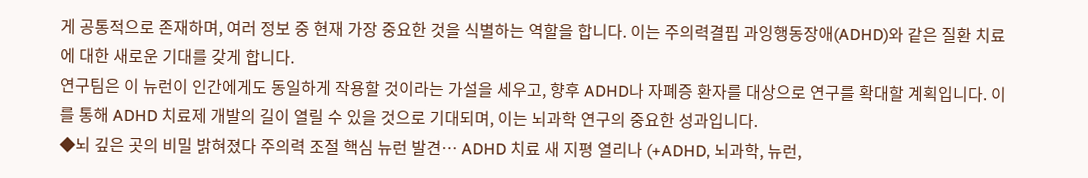게 공통적으로 존재하며, 여러 정보 중 현재 가장 중요한 것을 식별하는 역할을 합니다. 이는 주의력결핍 과잉행동장애(ADHD)와 같은 질환 치료에 대한 새로운 기대를 갖게 합니다.
연구팀은 이 뉴런이 인간에게도 동일하게 작용할 것이라는 가설을 세우고, 향후 ADHD나 자폐증 환자를 대상으로 연구를 확대할 계획입니다. 이를 통해 ADHD 치료제 개발의 길이 열릴 수 있을 것으로 기대되며, 이는 뇌과학 연구의 중요한 성과입니다.
◆뇌 깊은 곳의 비밀 밝혀졌다 주의력 조절 핵심 뉴런 발견… ADHD 치료 새 지평 열리나 (+ADHD, 뇌과학, 뉴런,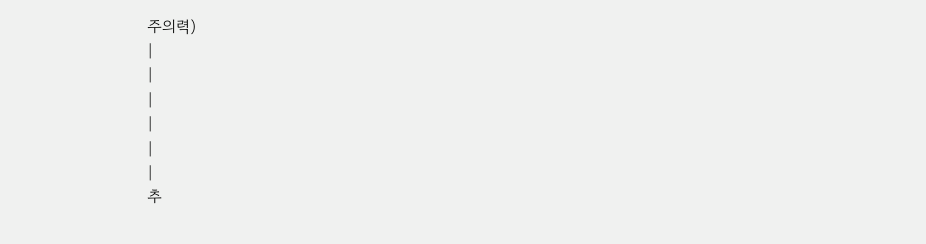주의력)
|
|
|
|
|
|
추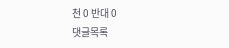천 0 반대 0
댓글목록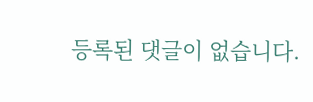등록된 댓글이 없습니다.